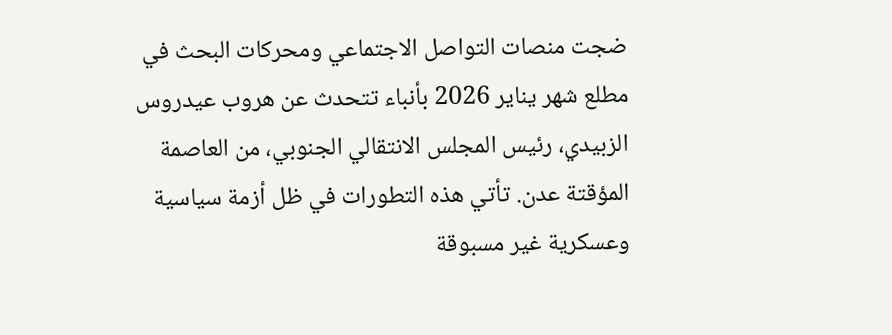ضجت منصات التواصل الاجتماعي ومحركات البحث في مطلع شهر يناير 2026 بأنباء تتحدث عن هروب عيدروس الزبيدي، رئيس المجلس الانتقالي الجنوبي، من العاصمة المؤقتة عدن. تأتي هذه التطورات في ظل أزمة سياسية وعسكرية غير مسبوقة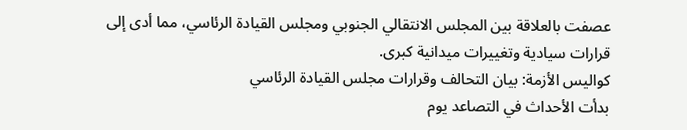عصفت بالعلاقة بين المجلس الانتقالي الجنوبي ومجلس القيادة الرئاسي، مما أدى إلى قرارات سيادية وتغييرات ميدانية كبرى.
كواليس الأزمة: بيان التحالف وقرارات مجلس القيادة الرئاسي
بدأت الأحداث في التصاعد يوم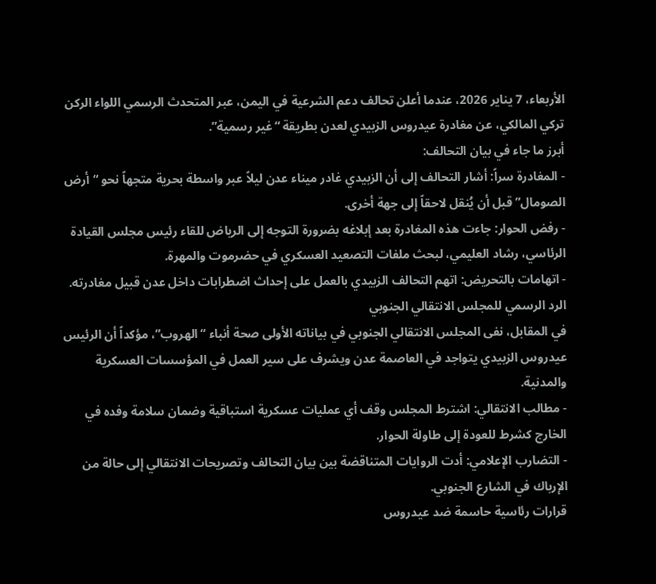الأربعاء، 7 يناير 2026، عندما أعلن تحالف دعم الشرعية في اليمن، عبر المتحدث الرسمي اللواء الركن تركي المالكي، عن مغادرة عيدروس الزبيدي لعدن بطريقة “غير رسمية”.
أبرز ما جاء في بيان التحالف:
- المغادرة سراً: أشار التحالف إلى أن الزبيدي غادر ميناء عدن ليلاً عبر واسطة بحرية متجهاً نحو “أرض الصومال” قبل أن يُنقل لاحقاً إلى جهة أخرى.
- رفض الحوار: جاءت هذه المغادرة بعد إبلاغه بضرورة التوجه إلى الرياض للقاء رئيس مجلس القيادة الرئاسي، رشاد العليمي، لبحث ملفات التصعيد العسكري في حضرموت والمهرة.
- اتهامات بالتحريض: اتهم التحالف الزبيدي بالعمل على إحداث اضطرابات داخل عدن قبيل مغادرته.
الرد الرسمي للمجلس الانتقالي الجنوبي
في المقابل، نفى المجلس الانتقالي الجنوبي في بياناته الأولى صحة أنباء “الهروب”، مؤكداً أن الرئيس عيدروس الزبيدي يتواجد في العاصمة عدن ويشرف على سير العمل في المؤسسات العسكرية والمدنية.
- مطالب الانتقالي: اشترط المجلس وقف أي عمليات عسكرية استباقية وضمان سلامة وفده في الخارج كشرط للعودة إلى طاولة الحوار.
- التضارب الإعلامي: أدت الروايات المتناقضة بين بيان التحالف وتصريحات الانتقالي إلى حالة من الإرباك في الشارع الجنوبي.
قرارات رئاسية حاسمة ضد عيدروس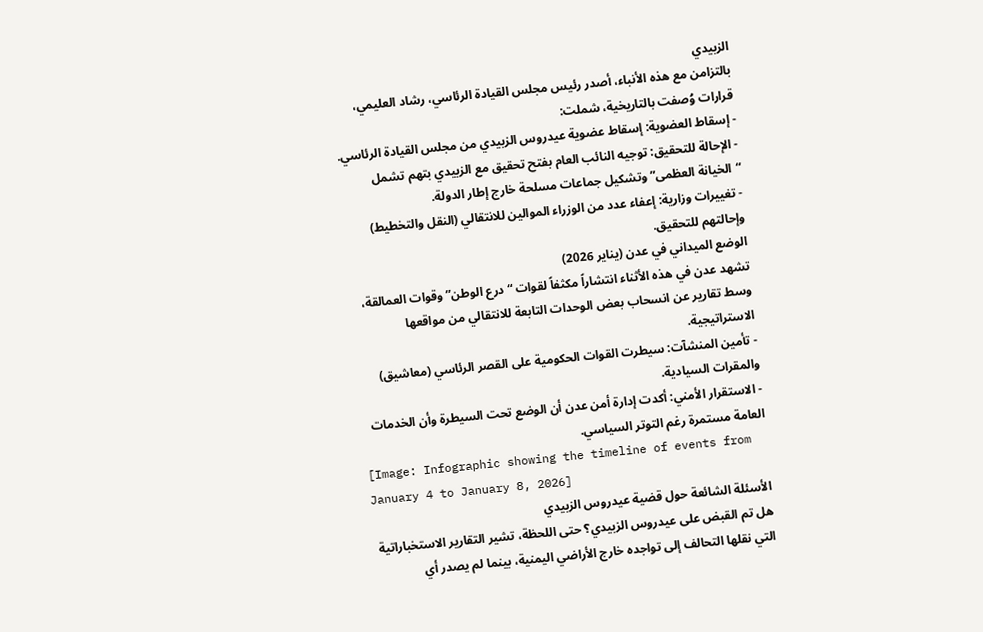الزبيدي
بالتزامن مع هذه الأنباء، أصدر رئيس مجلس القيادة الرئاسي، رشاد العليمي، قرارات وُصفت بالتاريخية، شملت:
- إسقاط العضوية: إسقاط عضوية عيدروس الزبيدي من مجلس القيادة الرئاسي.
- الإحالة للتحقيق: توجيه النائب العام بفتح تحقيق مع الزبيدي بتهم تشمل “الخيانة العظمى” وتشكيل جماعات مسلحة خارج إطار الدولة.
- تغييرات وزارية: إعفاء عدد من الوزراء الموالين للانتقالي (النقل والتخطيط) وإحالتهم للتحقيق.
الوضع الميداني في عدن (يناير 2026)
تشهد عدن في هذه الأثناء انتشاراً مكثفاً لقوات “درع الوطن” وقوات العمالقة، وسط تقارير عن انسحاب بعض الوحدات التابعة للانتقالي من مواقعها الاستراتيجية.
- تأمين المنشآت: سيطرت القوات الحكومية على القصر الرئاسي (معاشيق) والمقرات السيادية.
- الاستقرار الأمني: أكدت إدارة أمن عدن أن الوضع تحت السيطرة وأن الخدمات العامة مستمرة رغم التوتر السياسي.
[Image: Infographic showing the timeline of events from January 4 to January 8, 2026]
الأسئلة الشائعة حول قضية عيدروس الزبيدي
هل تم القبض على عيدروس الزبيدي؟ حتى اللحظة، تشير التقارير الاستخباراتية التي نقلها التحالف إلى تواجده خارج الأراضي اليمنية، بينما لم يصدر أي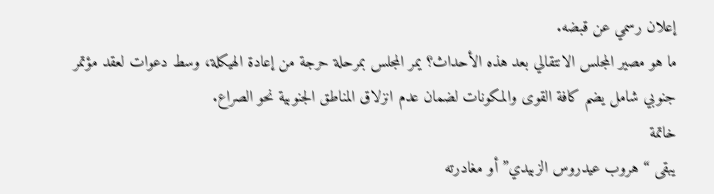إعلان رسمي عن قبضه.
ما هو مصير المجلس الانتقالي بعد هذه الأحداث؟ يمر المجلس بمرحلة حرجة من إعادة الهيكلة، وسط دعوات لعقد مؤتمر جنوبي شامل يضم كافة القوى والمكونات لضمان عدم انزلاق المناطق الجنوبية نحو الصراع.
خاتمة
يبقى “هروب عيدروس الزبيدي” أو مغادرته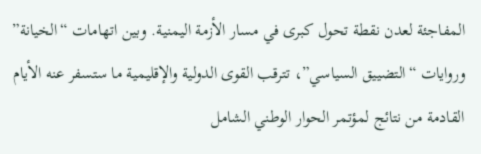المفاجئة لعدن نقطة تحول كبرى في مسار الأزمة اليمنية. وبين اتهامات “الخيانة” وروايات “التضييق السياسي”، تترقب القوى الدولية والإقليمية ما ستسفر عنه الأيام القادمة من نتائج لمؤتمر الحوار الوطني الشامل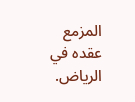المزمع عقده في الرياض.